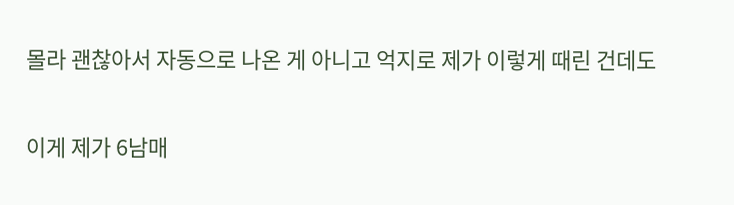몰라 괜찮아서 자동으로 나온 게 아니고 억지로 제가 이렇게 때린 건데도

이게 제가 6남매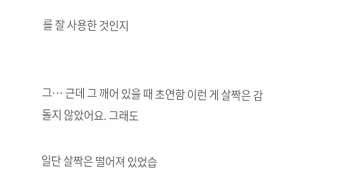를 잘 사용한 것인지


그… 근데 그 깨어 있을 때 초연함 이런 게 살짝은 감돌지 않았어요. 그래도

일단 살짝은 떨어져 있었습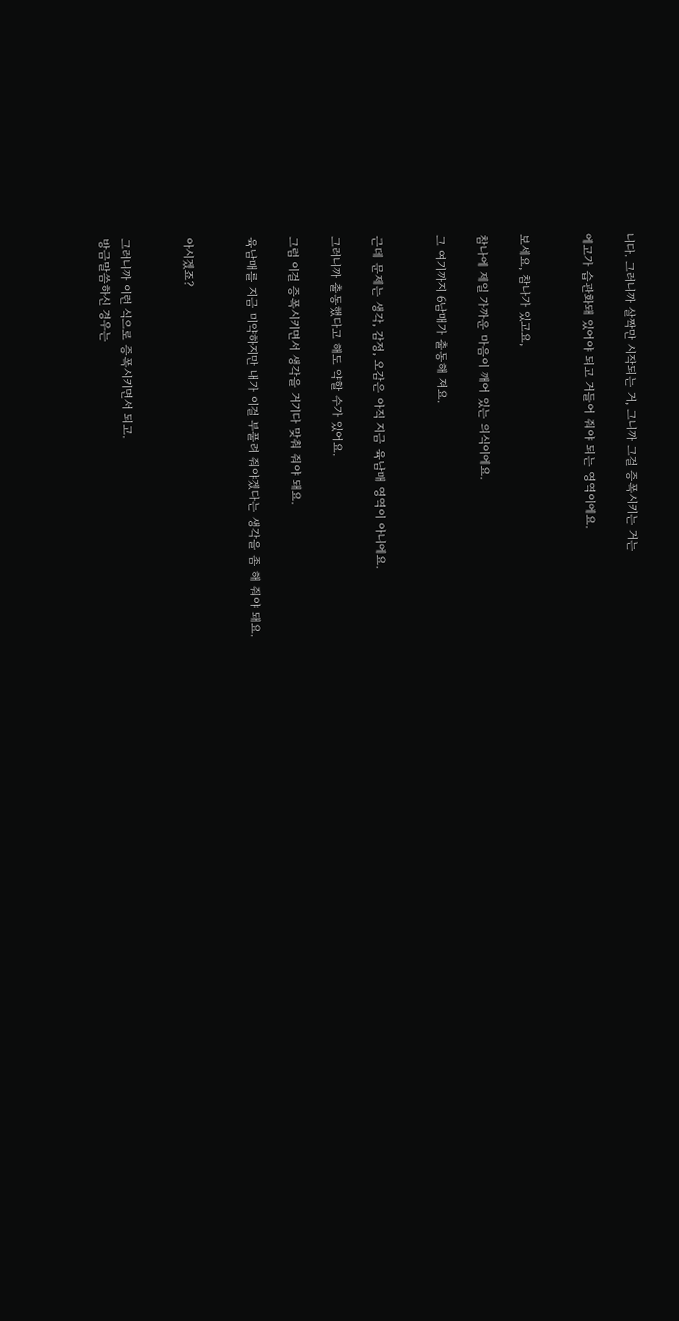니다. 그러니까 살짝만 시작되는 거, 그니까 그걸 증폭시키는 거는

에고가 습관화돼 있어야 되고 거들어 줘야 되는 영역이에요.


보세요, 참나가 있고요,

참나에 제일 가까운 마음이 깨어 있는 의식이에요.

그 여기까지 6남매가 출동해 져요.


근데 문제는 생각, 감정, 오감은 아직 지금 육남매 영역이 아니에요.

그러니까 출동했다고 해도 약할 수가 있어요.

그럼 이걸 증폭시키면서 생각을 거기다 맞춰 줘야 돼요.

육남매를 지금 미약하지만 내가 이걸 부풀려 줘야겠다는 생각을 좀 해 줘야 돼요.


아시겠죠?


그러니까 이런 식으로 증폭시키면서 되고.
방금말씀하신 경우는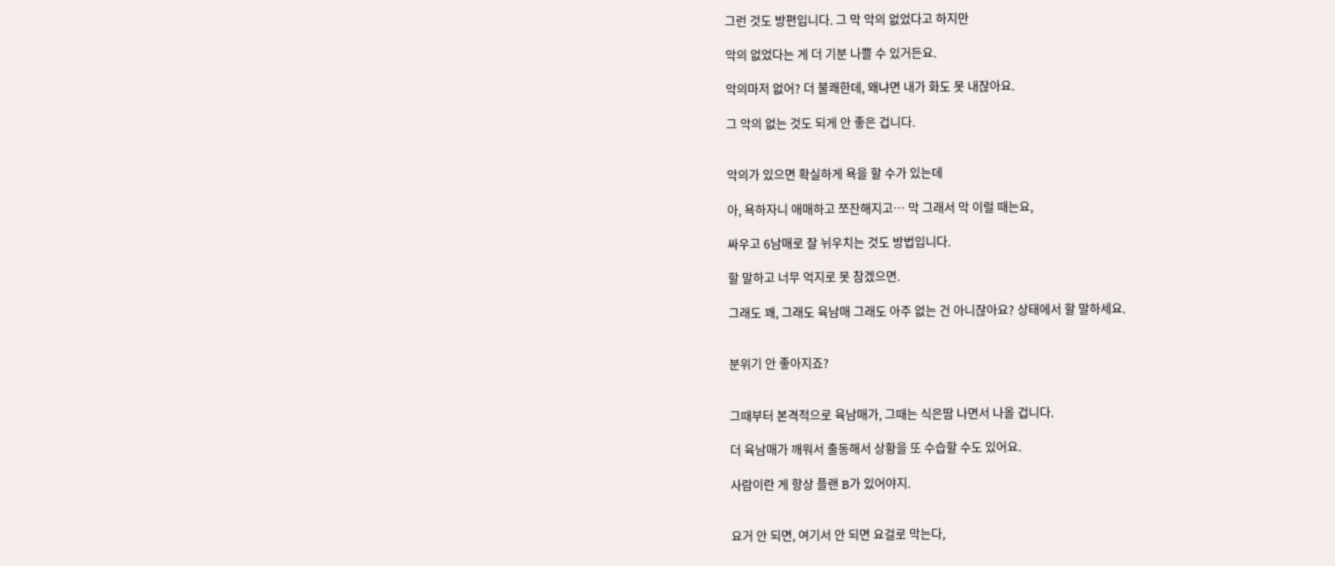그런 것도 방편입니다. 그 막 악의 없었다고 하지만

악의 없었다는 게 더 기분 나쁠 수 있거든요.

악의마저 없어? 더 불쾌한데, 왜냐면 내가 화도 못 내잖아요.

그 악의 없는 것도 되게 안 좋은 겁니다.


악의가 있으면 확실하게 욕을 할 수가 있는데

아, 욕하자니 애매하고 쪼잔해지고… 막 그래서 막 이럴 때는요,

싸우고 6남매로 잘 뉘우치는 것도 방법입니다.

할 말하고 너무 억지로 못 참겠으면.

그래도 꽤, 그래도 육남매 그래도 아주 없는 건 아니잖아요? 상태에서 할 말하세요.


분위기 안 좋아지죠?


그때부터 본격적으로 육남매가, 그때는 식은땀 나면서 나올 겁니다.

더 육남매가 깨워서 출동해서 상황을 또 수습할 수도 있어요.

사람이란 게 항상 플랜 B가 있어야지.


요거 안 되면, 여기서 안 되면 요걸로 막는다,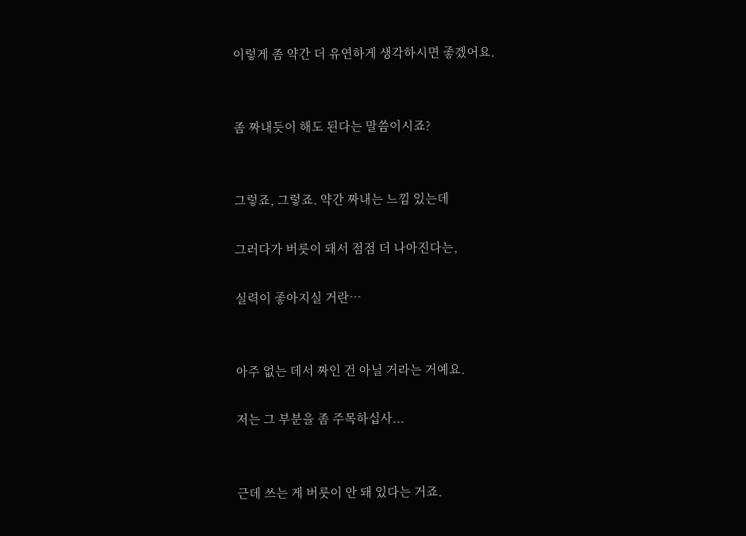이렇게 좀 약간 더 유연하게 생각하시면 좋겠어요.


좀 짜내듯이 해도 된다는 말씀이시죠?


그렇죠, 그렇죠. 약간 짜내는 느낌 있는데

그러다가 버릇이 돼서 점점 더 나아진다는,

실력이 좋아지실 거란…


아주 없는 데서 짜인 건 아닐 거라는 거예요.

저는 그 부분을 좀 주목하십사...


근데 쓰는 게 버릇이 안 돼 있다는 거죠.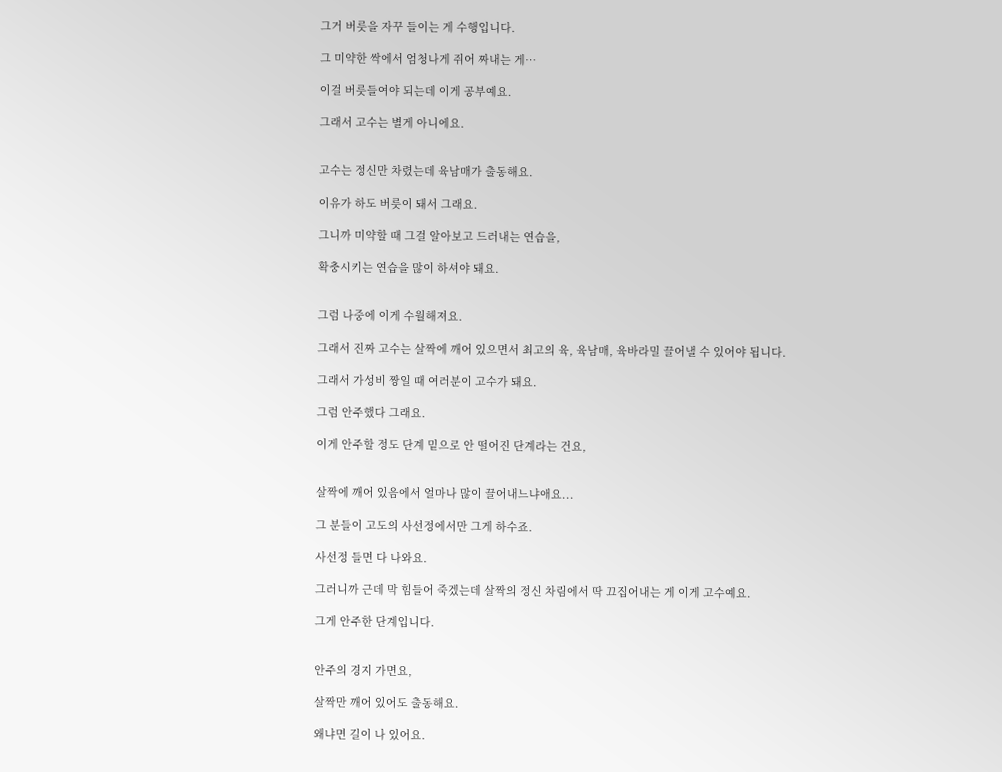그거 버릇을 자꾸 들이는 게 수행입니다.

그 미약한 싹에서 엄청나게 쥐어 짜내는 게…

이걸 버릇들여야 되는데 이게 공부예요.

그래서 고수는 별게 아니에요.


고수는 정신만 차렸는데 육남매가 출동해요.

이유가 하도 버릇이 돼서 그래요.

그니까 미약할 때 그걸 알아보고 드러내는 연습을,

확충시키는 연습을 많이 하셔야 돼요.


그럼 나중에 이게 수월해져요.

그래서 진짜 고수는 살짝에 깨어 있으면서 최고의 육, 육남매, 육바라밀 끌어낼 수 있어야 됩니다.

그래서 가성비 짱일 때 여러분이 고수가 돼요.

그럼 안주했다 그래요.

이게 안주할 정도 단계 밑으로 안 떨어진 단계라는 건요,


살짝에 깨어 있음에서 얼마나 많이 끌어내느냐애요...

그 분들이 고도의 사선정에서만 그게 하수죠.

사선정 들면 다 나와요.

그러니까 근데 막 힘들어 죽겠는데 살짝의 정신 차림에서 딱 끄집어내는 게 이게 고수예요.

그게 안주한 단계입니다.


안주의 경지 가면요,

살짝만 깨어 있어도 출동해요.

왜냐면 길이 나 있어요.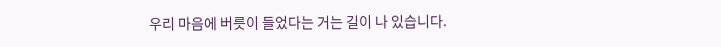우리 마음에 버릇이 들었다는 거는 길이 나 있습니다.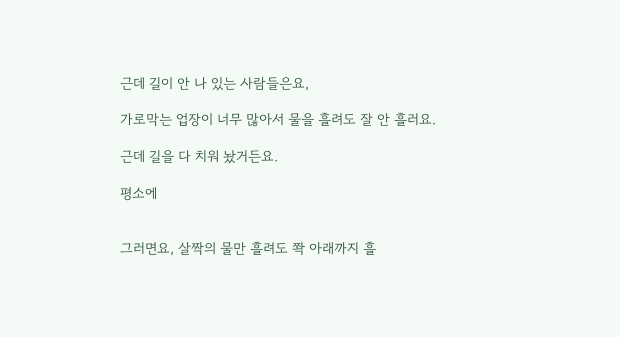근데 길이 안 나 있는 사람들은요,

가로막는 업장이 너무 많아서 물을 흘려도 잘 안 흘러요.

근데 길을 다 치워 놨거든요.

평소에


그러면요, 살짝의 물만 흘려도 쫙 아래까지 흘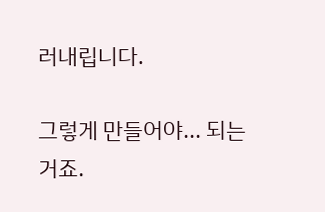러내립니다.

그렇게 만들어야... 되는 거죠.